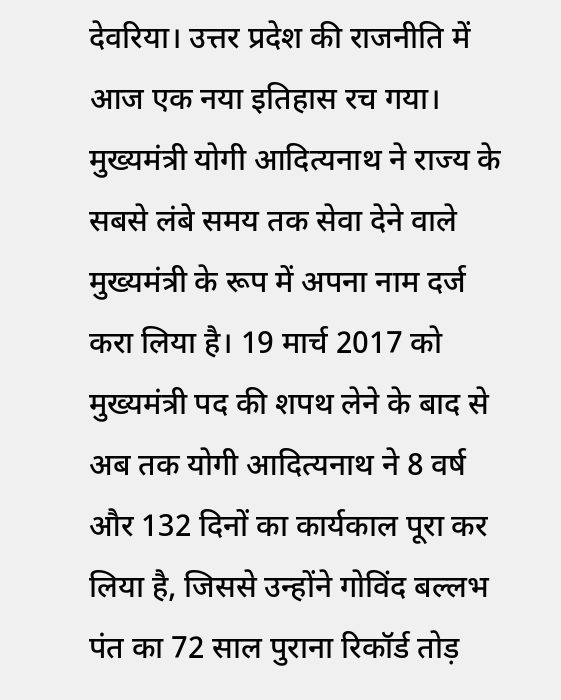देवरिया। उत्तर प्रदेश की राजनीति में आज एक नया इतिहास रच गया। मुख्यमंत्री योगी आदित्यनाथ ने राज्य के सबसे लंबे समय तक सेवा देने वाले मुख्यमंत्री के रूप में अपना नाम दर्ज करा लिया है। 19 मार्च 2017 को मुख्यमंत्री पद की शपथ लेने के बाद से अब तक योगी आदित्यनाथ ने 8 वर्ष और 132 दिनों का कार्यकाल पूरा कर लिया है, जिससे उन्होंने गोविंद बल्लभ पंत का 72 साल पुराना रिकॉर्ड तोड़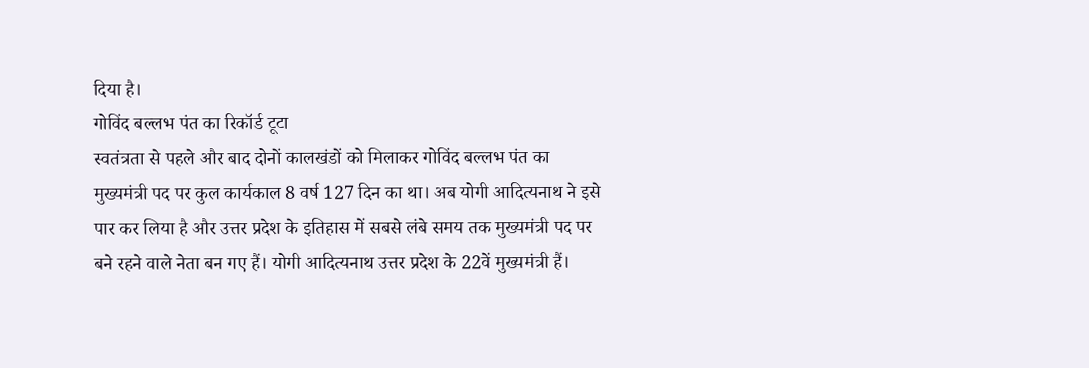दिया है।
गोविंद बल्लभ पंत का रिकॉर्ड टूटा
स्वतंत्रता से पहले और बाद दोनों कालखंडों को मिलाकर गोविंद बल्लभ पंत का मुख्यमंत्री पद पर कुल कार्यकाल 8 वर्ष 127 दिन का था। अब योगी आदित्यनाथ ने इसे पार कर लिया है और उत्तर प्रदेश के इतिहास में सबसे लंबे समय तक मुख्यमंत्री पद पर बने रहने वाले नेता बन गए हैं। योगी आदित्यनाथ उत्तर प्रदेश के 22वें मुख्यमंत्री हैं।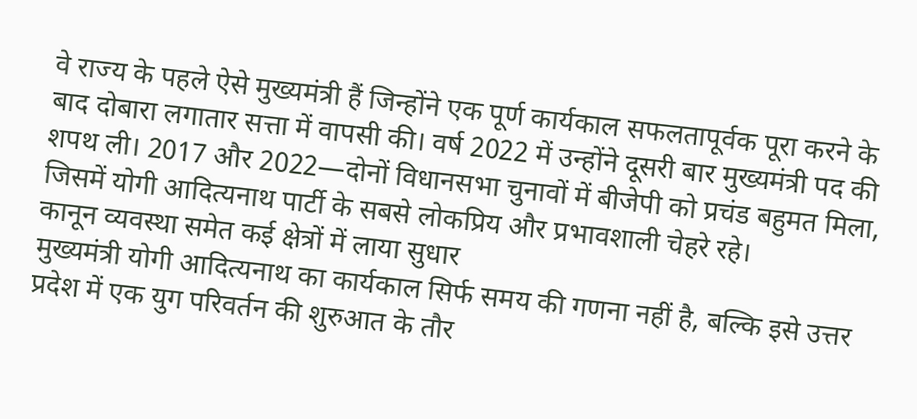वे राज्य के पहले ऐसे मुख्यमंत्री हैं जिन्होंने एक पूर्ण कार्यकाल सफलतापूर्वक पूरा करने के बाद दोबारा लगातार सत्ता में वापसी की। वर्ष 2022 में उन्होंने दूसरी बार मुख्यमंत्री पद की शपथ ली। 2017 और 2022—दोनों विधानसभा चुनावों में बीजेपी को प्रचंड बहुमत मिला, जिसमें योगी आदित्यनाथ पार्टी के सबसे लोकप्रिय और प्रभावशाली चेहरे रहे।
कानून व्यवस्था समेत कई क्षेत्रों में लाया सुधार
मुख्यमंत्री योगी आदित्यनाथ का कार्यकाल सिर्फ समय की गणना नहीं है, बल्कि इसे उत्तर प्रदेश में एक युग परिवर्तन की शुरुआत के तौर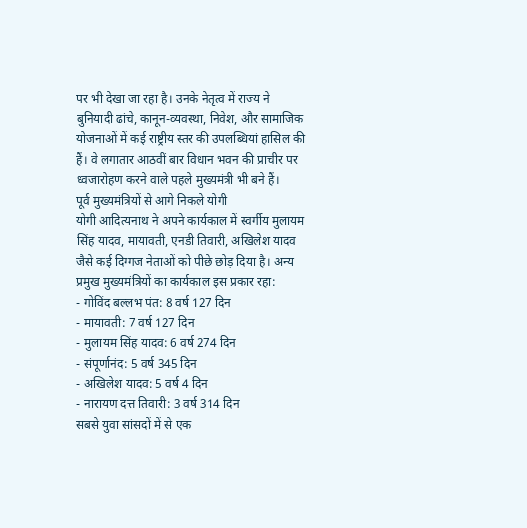पर भी देखा जा रहा है। उनके नेतृत्व में राज्य ने बुनियादी ढांचे, कानून-व्यवस्था, निवेश, और सामाजिक योजनाओं में कई राष्ट्रीय स्तर की उपलब्धियां हासिल की हैं। वे लगातार आठवीं बार विधान भवन की प्राचीर पर ध्वजारोहण करने वाले पहले मुख्यमंत्री भी बने हैं।
पूर्व मुख्यमंत्रियों से आगे निकले योगी
योगी आदित्यनाथ ने अपने कार्यकाल में स्वर्गीय मुलायम सिंह यादव, मायावती, एनडी तिवारी, अखिलेश यादव जैसे कई दिग्गज नेताओं को पीछे छोड़ दिया है। अन्य प्रमुख मुख्यमंत्रियों का कार्यकाल इस प्रकार रहा:
- गोविंद बल्लभ पंत: 8 वर्ष 127 दिन
- मायावती: 7 वर्ष 127 दिन
- मुलायम सिंह यादव: 6 वर्ष 274 दिन
- संपूर्णानंद: 5 वर्ष 345 दिन
- अखिलेश यादव: 5 वर्ष 4 दिन
- नारायण दत्त तिवारी: 3 वर्ष 314 दिन
सबसे युवा सांसदों में से एक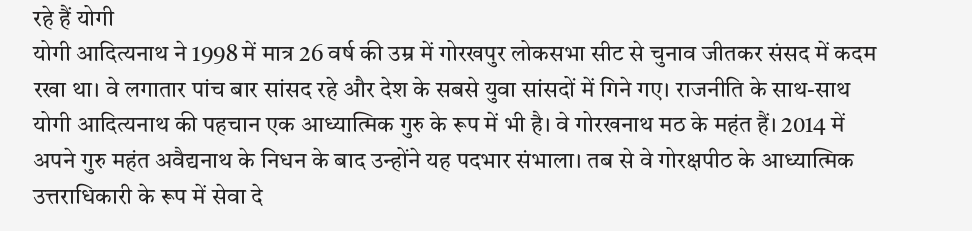रहे हैं योगी
योगी आदित्यनाथ ने 1998 में मात्र 26 वर्ष की उम्र में गोरखपुर लोकसभा सीट से चुनाव जीतकर संसद में कदम रखा था। वे लगातार पांच बार सांसद रहे और देश के सबसे युवा सांसदों में गिने गए। राजनीति के साथ-साथ योगी आदित्यनाथ की पहचान एक आध्यात्मिक गुरु के रूप में भी है। वे गोरखनाथ मठ के महंत हैं। 2014 में अपने गुरु महंत अवैद्यनाथ के निधन के बाद उन्होंने यह पदभार संभाला। तब से वे गोरक्षपीठ के आध्यात्मिक उत्तराधिकारी के रूप में सेवा दे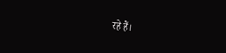रहे हैं।